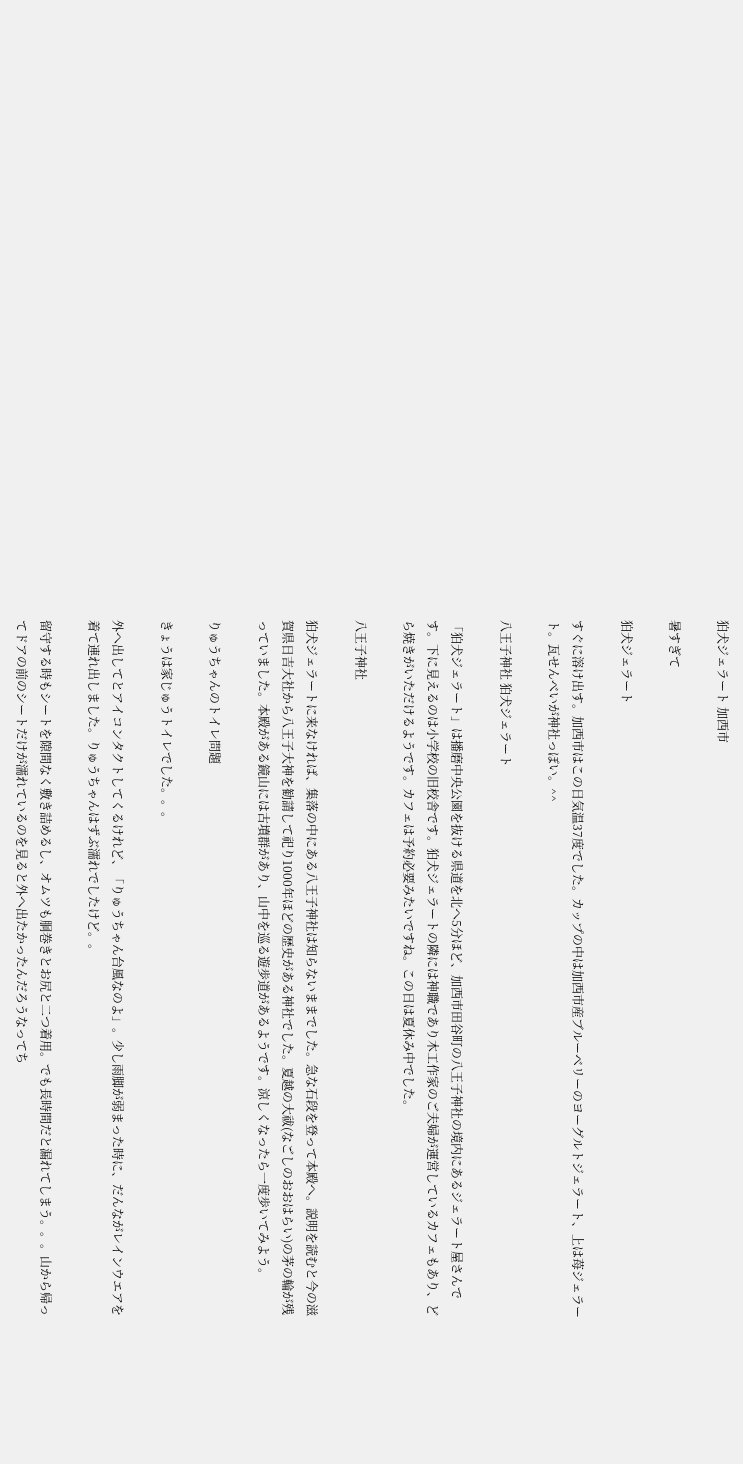狛犬ジェラート 加西市

暑すぎて

狛犬ジェラート

すぐに溶け出す。加西市はこの日気温37度でした。カップの中は加西市産ブルーベリーのヨーグルトジェラート、上は苺ジェラート。瓦せんべいが神社っぽい。^^

八王子神社 狛犬ジェラート

「狛犬ジェラート」は播磨中央公園を抜ける県道を北へ5分ほど、加西市田谷町の八王子神社の境内にあるジェラート屋さんです。下に見えるのは小学校の旧校舎です。狛犬ジェラートの隣には神職であり木工作家のご夫婦が運営しているカフェもあり、どら焼きがいただけるようです。カフェは予約必要みたいですね。この日は夏休み中でした。

八王子神社

狛犬ジェラートに来なければ、集落の中にある八王子神社は知らないままでした。急な石段を登って本殿へ。説明を読むと今の滋賀県日吉大社から八王子大神を勧請して祀り1000年ほどの歴史がある神社でした。夏越の大祓(なごしのおおはらい)の茅の輪が残っていました。本殿がある鏡山には古墳群があり、山中を巡る遊歩道があるようです。涼しくなったら一度歩いてみよう。

りゅうちゃんのトイレ問題

きょうは家じゅうトイレでした。。。

外へ出してとアイコンタクトしてくるけれど、「りゅうちゃん台風なのよ」。少し雨脚が弱まった時に、だんながレインウエアを着て連れ出しました。りゅうちゃんはずぶ濡れでしたけど。。

留守する時もシートを隙間なく敷き詰めるし、オムツも胴巻きとお尻と二つ着用。でも長時間だと漏れてしまう。。。山から帰ってドアの前のシートだけが濡れているのを見ると外へ出たかったんだろうなってち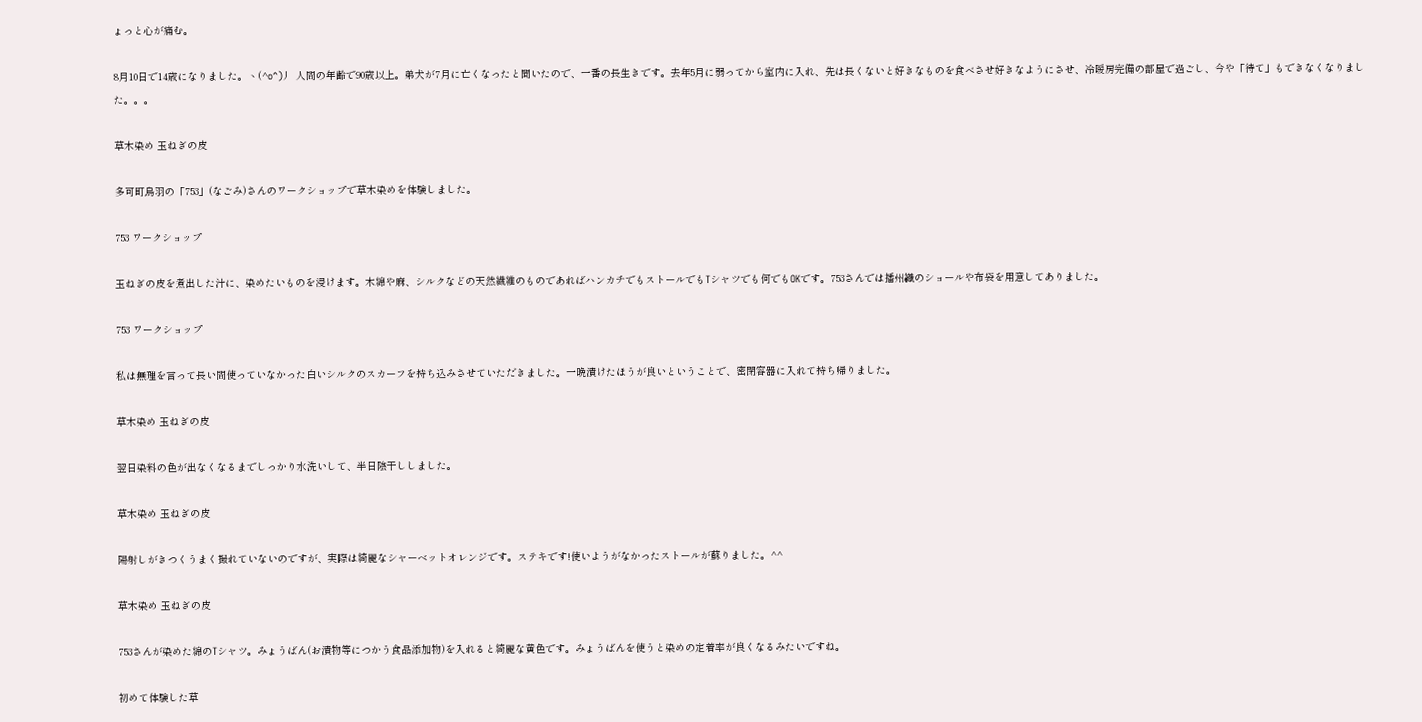ょっと心が痛む。

8月10日で14歳になりました。ヽ(^o^)丿 人間の年齢で90歳以上。弟犬が7月に亡くなったと聞いたので、一番の長生きです。去年5月に弱ってから室内に入れ、先は長くないと好きなものを食べさせ好きなようにさせ、冷暖房完備の部屋で過ごし、今や「待て」もできなくなりました。。。

草木染め 玉ねぎの皮

多可町鳥羽の「753」(なごみ)さんのワークショップで草木染めを体験しました。

753 ワークショップ

玉ねぎの皮を煮出した汁に、染めたいものを浸けます。木綿や麻、シルクなどの天然繊維のものであればハンカチでもストールでもTシャツでも何でもOKです。753さんでは播州織のショールや布袋を用意してありました。

753 ワークショップ

私は無理を言って長い間使っていなかった白いシルクのスカーフを持ち込みさせていただきました。一晩漬けたほうが良いということで、密閉容器に入れて持ち帰りました。

草木染め 玉ねぎの皮

翌日染料の色が出なくなるまでしっかり水洗いして、半日陰干ししました。

草木染め 玉ねぎの皮

陽射しがきつくうまく撮れていないのですが、実際は綺麗なシャーベットオレンジです。ステキです!使いようがなかったストールが蘇りました。^^

草木染め 玉ねぎの皮

753さんが染めた綿のTシャツ。みょうばん(お漬物等につかう食品添加物)を入れると綺麗な黄色です。みょうばんを使うと染めの定着率が良くなるみたいですね。

初めて体験した草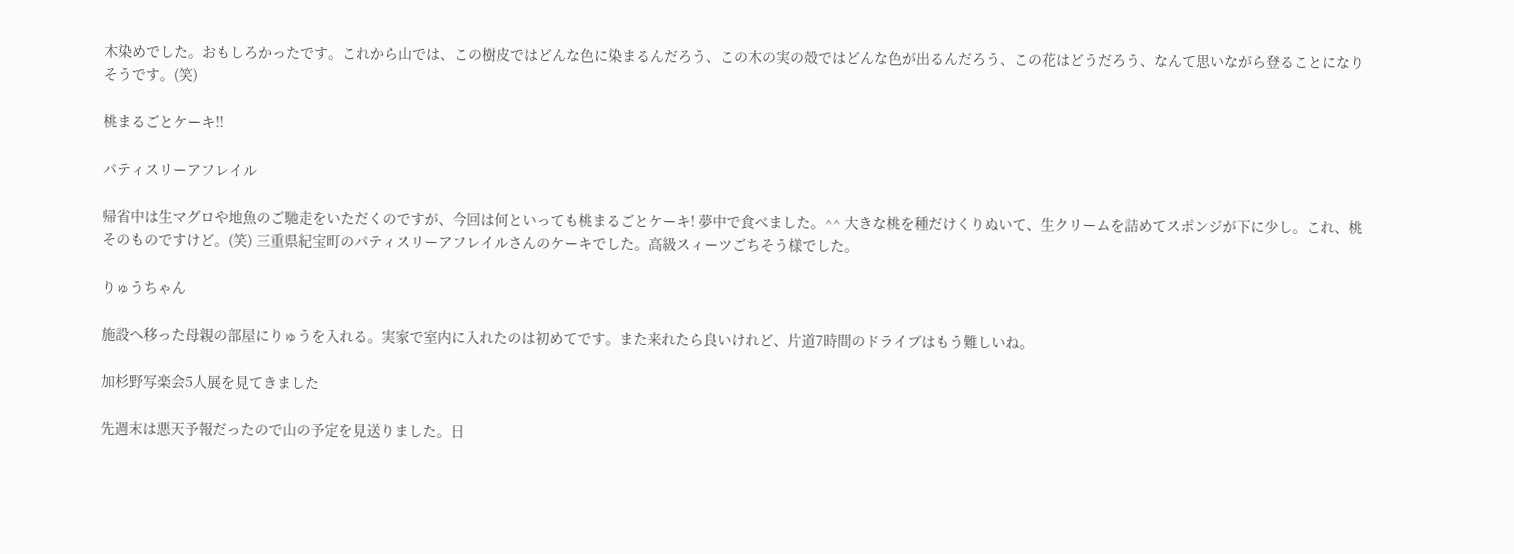木染めでした。おもしろかったです。これから山では、この樹皮ではどんな色に染まるんだろう、この木の実の殻ではどんな色が出るんだろう、この花はどうだろう、なんて思いながら登ることになりそうです。(笑)

桃まるごとケーキ!!

パティスリーアフレイル

帰省中は生マグロや地魚のご馳走をいただくのですが、今回は何といっても桃まるごとケーキ! 夢中で食べました。^^ 大きな桃を種だけくりぬいて、生クリームを詰めてスポンジが下に少し。これ、桃そのものですけど。(笑) 三重県紀宝町のパティスリーアフレイルさんのケーキでした。高級スィーツごちそう様でした。

りゅうちゃん

施設へ移った母親の部屋にりゅうを入れる。実家で室内に入れたのは初めてです。また来れたら良いけれど、片道7時間のドライブはもう難しいね。

加杉野写楽会5人展を見てきました

先週末は悪天予報だったので山の予定を見送りました。日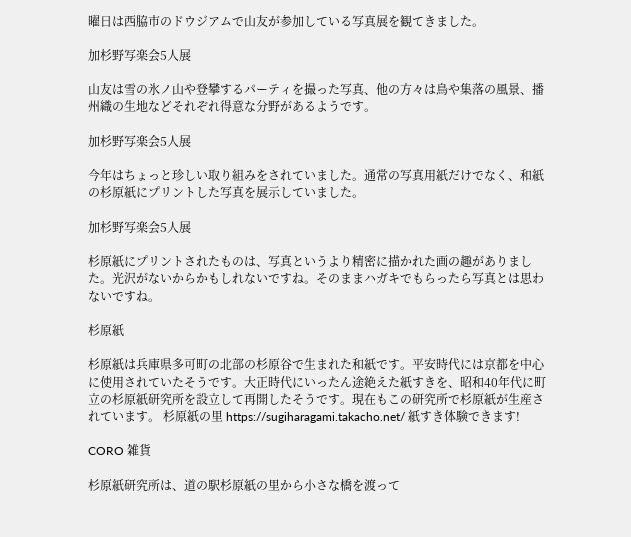曜日は西脇市のドウジアムで山友が参加している写真展を観てきました。

加杉野写楽会5人展

山友は雪の氷ノ山や登攀するパーティを撮った写真、他の方々は鳥や集落の風景、播州織の生地などそれぞれ得意な分野があるようです。

加杉野写楽会5人展

今年はちょっと珍しい取り組みをされていました。通常の写真用紙だけでなく、和紙の杉原紙にプリントした写真を展示していました。

加杉野写楽会5人展

杉原紙にプリントされたものは、写真というより精密に描かれた画の趣がありました。光沢がないからかもしれないですね。そのままハガキでもらったら写真とは思わないですね。

杉原紙

杉原紙は兵庫県多可町の北部の杉原谷で生まれた和紙です。平安時代には京都を中心に使用されていたそうです。大正時代にいったん途絶えた紙すきを、昭和40年代に町立の杉原紙研究所を設立して再開したそうです。現在もこの研究所で杉原紙が生産されています。 杉原紙の里 https://sugiharagami.takacho.net/ 紙すき体験できます!

CORO 雑貨

杉原紙研究所は、道の駅杉原紙の里から小さな橋を渡って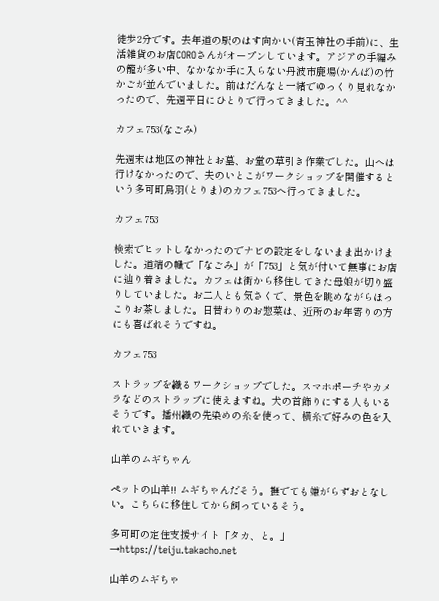徒歩2分です。去年道の駅のはす向かい(青玉神社の手前)に、生活雑貨のお店COROさんがオープンしています。アジアの手編みの籠が多い中、なかなか手に入らない丹波市鹿場(かんば)の竹かごが並んでいました。前はだんなと一緒でゆっくり見れなかったので、先週平日にひとりで行ってきました。^^

カフェ753(なごみ)

先週末は地区の神社とお墓、お堂の草引き作業でした。山へは行けなかったので、夫のいとこがワークショップを開催するという多可町鳥羽(とりま)のカフェ753へ行ってきました。

カフェ753

検索でヒットしなかったのでナビの設定をしないまま出かけました。道端の幟で「なごみ」が「753」と気が付いて無事にお店に辿り着きました。カフェは街から移住してきた母娘が切り盛りしていました。お二人とも気さくで、景色を眺めながらほっこりお茶しました。日替わりのお惣菜は、近所のお年寄りの方にも喜ばれそうですね。

カフェ753

ストラップを織るワークショップでした。スマホポーチやカメラなどのストラップに使えますね。犬の首飾りにする人もいるそうです。播州織の先染めの糸を使って、横糸で好みの色を入れていきます。

山羊のムギちゃん

ペットの山羊!! ムギちゃんだそう。撫でても嫌がらずおとなしい。こちらに移住してから飼っているそう。

多可町の定住支援サイト「タカ、と。」→https://teiju.takacho.net

山羊のムギちゃ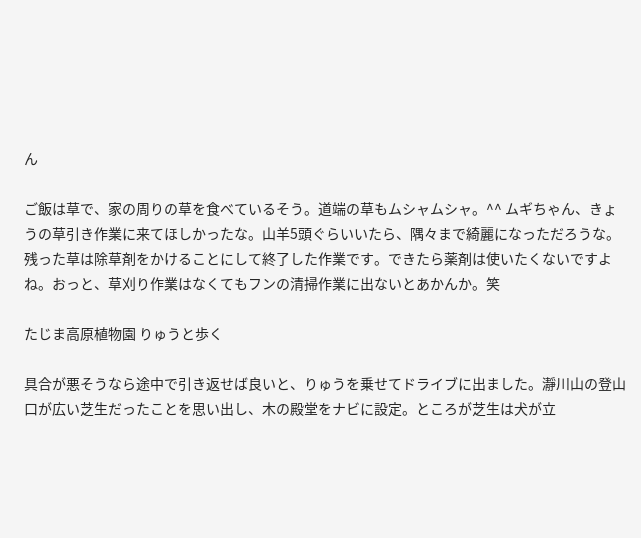ん

ご飯は草で、家の周りの草を食べているそう。道端の草もムシャムシャ。^^ ムギちゃん、きょうの草引き作業に来てほしかったな。山羊5頭ぐらいいたら、隅々まで綺麗になっただろうな。残った草は除草剤をかけることにして終了した作業です。できたら薬剤は使いたくないですよね。おっと、草刈り作業はなくてもフンの清掃作業に出ないとあかんか。笑

たじま高原植物園 りゅうと歩く

具合が悪そうなら途中で引き返せば良いと、りゅうを乗せてドライブに出ました。瀞川山の登山口が広い芝生だったことを思い出し、木の殿堂をナビに設定。ところが芝生は犬が立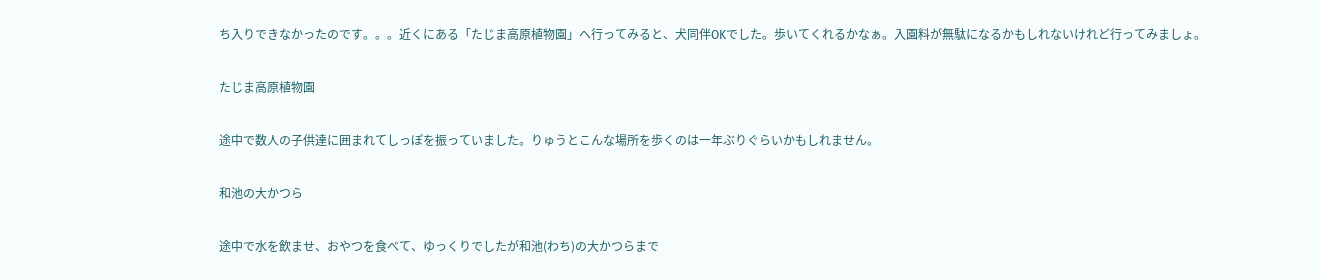ち入りできなかったのです。。。近くにある「たじま高原植物園」へ行ってみると、犬同伴OKでした。歩いてくれるかなぁ。入園料が無駄になるかもしれないけれど行ってみましょ。

たじま高原植物園

途中で数人の子供達に囲まれてしっぽを振っていました。りゅうとこんな場所を歩くのは一年ぶりぐらいかもしれません。

和池の大かつら

途中で水を飲ませ、おやつを食べて、ゆっくりでしたが和池(わち)の大かつらまで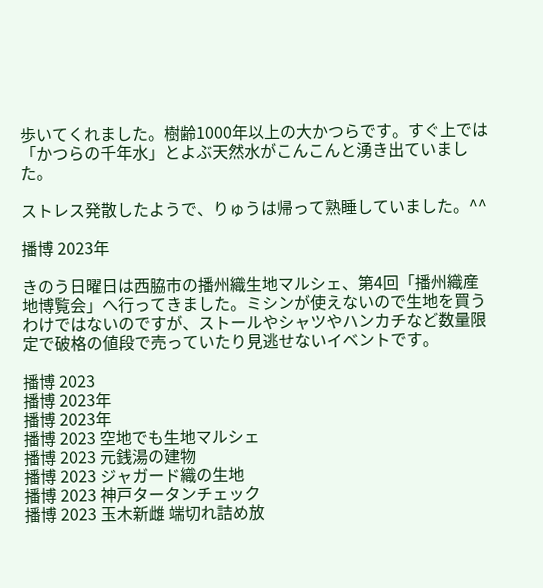歩いてくれました。樹齢1000年以上の大かつらです。すぐ上では「かつらの千年水」とよぶ天然水がこんこんと湧き出ていました。

ストレス発散したようで、りゅうは帰って熟睡していました。^^

播博 2023年

きのう日曜日は西脇市の播州織生地マルシェ、第4回「播州織産地博覧会」へ行ってきました。ミシンが使えないので生地を買うわけではないのですが、ストールやシャツやハンカチなど数量限定で破格の値段で売っていたり見逃せないイベントです。

播博 2023
播博 2023年
播博 2023年
播博 2023 空地でも生地マルシェ
播博 2023 元銭湯の建物
播博 2023 ジャガード織の生地
播博 2023 神戸タータンチェック
播博 2023 玉木新雌 端切れ詰め放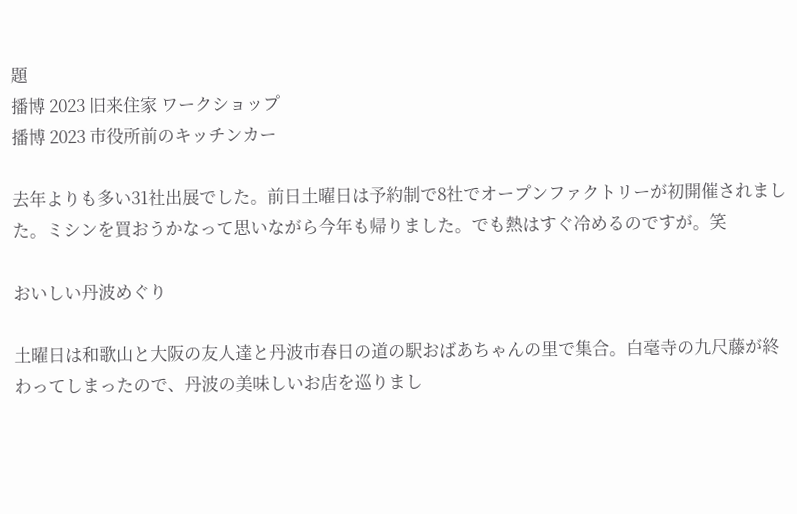題
播博 2023 旧来住家 ワークショップ
播博 2023 市役所前のキッチンカー

去年よりも多い31社出展でした。前日土曜日は予約制で8社でオープンファクトリーが初開催されました。ミシンを買おうかなって思いながら今年も帰りました。でも熱はすぐ冷めるのですが。笑

おいしい丹波めぐり

土曜日は和歌山と大阪の友人達と丹波市春日の道の駅おばあちゃんの里で集合。白毫寺の九尺藤が終わってしまったので、丹波の美味しいお店を巡りまし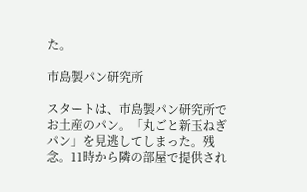た。

市島製パン研究所

スタートは、市島製パン研究所でお土産のパン。「丸ごと新玉ねぎパン」を見逃してしまった。残念。11時から隣の部屋で提供され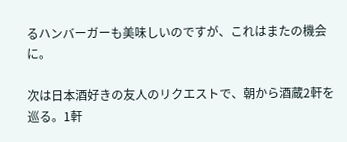るハンバーガーも美味しいのですが、これはまたの機会に。

次は日本酒好きの友人のリクエストで、朝から酒蔵2軒を巡る。1軒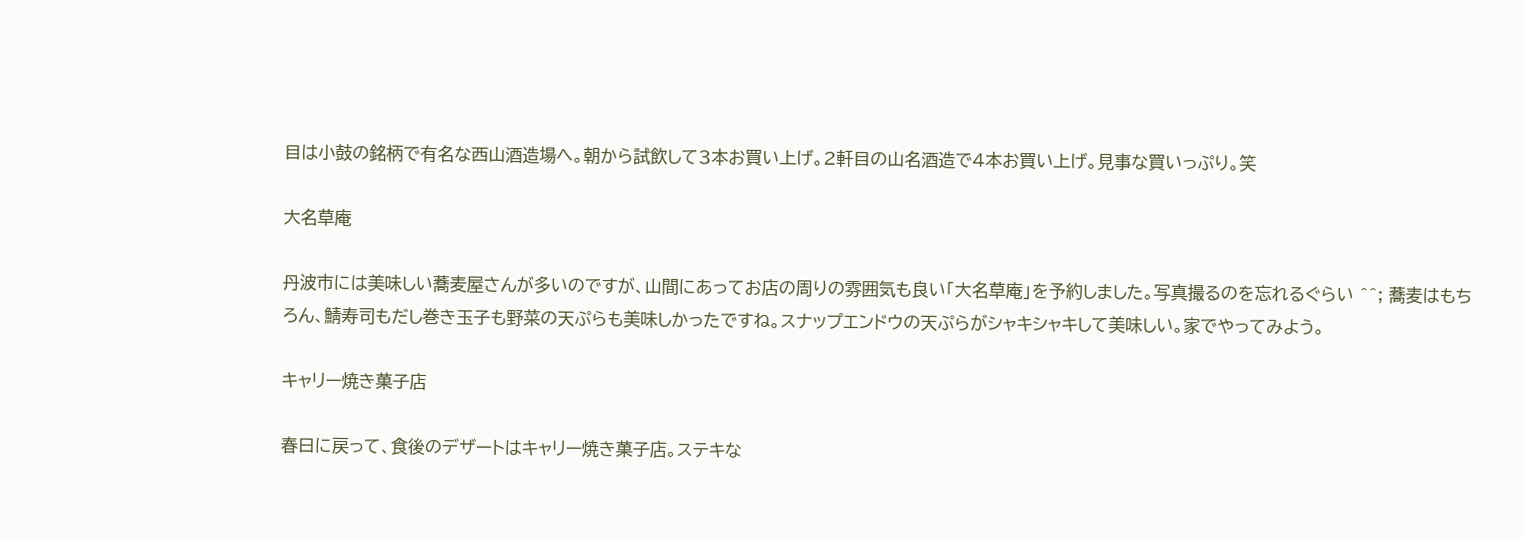目は小鼓の銘柄で有名な西山酒造場へ。朝から試飲して3本お買い上げ。2軒目の山名酒造で4本お買い上げ。見事な買いっぷり。笑

大名草庵

丹波市には美味しい蕎麦屋さんが多いのですが、山間にあってお店の周りの雰囲気も良い「大名草庵」を予約しました。写真撮るのを忘れるぐらい ^^; 蕎麦はもちろん、鯖寿司もだし巻き玉子も野菜の天ぷらも美味しかったですね。スナップエンドウの天ぷらがシャキシャキして美味しい。家でやってみよう。

キャリー焼き菓子店

春日に戻って、食後のデザートはキャリー焼き菓子店。ステキな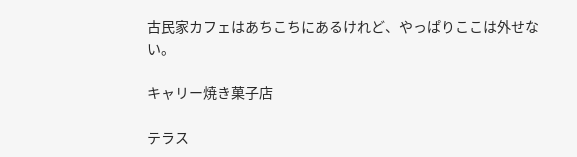古民家カフェはあちこちにあるけれど、やっぱりここは外せない。

キャリー焼き菓子店

テラス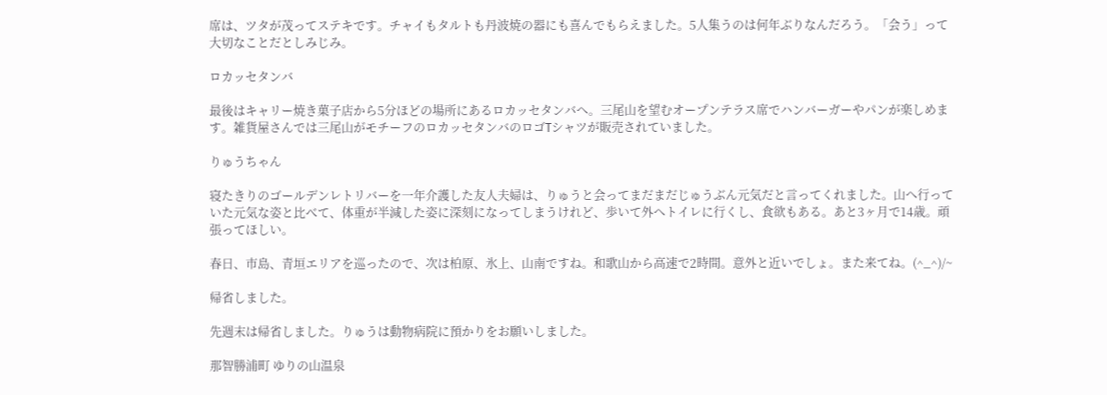席は、ツタが茂ってステキです。チャイもタルトも丹波焼の器にも喜んでもらえました。5人集うのは何年ぶりなんだろう。「会う」って大切なことだとしみじみ。

ロカッセタンバ

最後はキャリー焼き菓子店から5分ほどの場所にあるロカッセタンバへ。三尾山を望むオープンテラス席でハンバーガーやパンが楽しめます。雑貨屋さんでは三尾山がモチーフのロカッセタンバのロゴTシャツが販売されていました。

りゅうちゃん

寝たきりのゴールデンレトリバーを一年介護した友人夫婦は、りゅうと会ってまだまだじゅうぶん元気だと言ってくれました。山へ行っていた元気な姿と比べて、体重が半減した姿に深刻になってしまうけれど、歩いて外へトイレに行くし、食欲もある。あと3ヶ月で14歳。頑張ってほしい。

春日、市島、青垣エリアを巡ったので、次は柏原、氷上、山南ですね。和歌山から高速で2時間。意外と近いでしょ。また来てね。(^_^)/~

帰省しました。

先週末は帰省しました。りゅうは動物病院に預かりをお願いしました。

那智勝浦町 ゆりの山温泉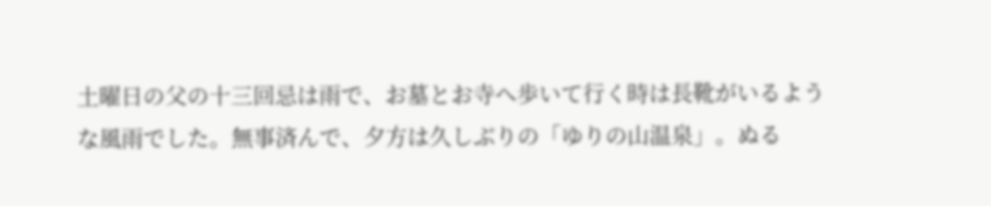土曜日の父の十三回忌は雨で、お墓とお寺へ歩いて行く時は長靴がいるような風雨でした。無事済んで、夕方は久しぶりの「ゆりの山温泉」。ぬる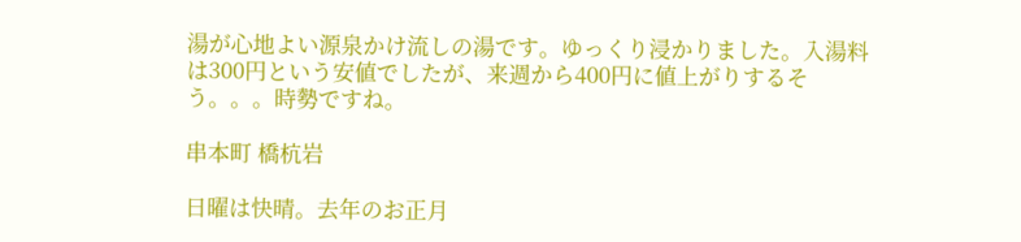湯が心地よい源泉かけ流しの湯です。ゆっくり浸かりました。入湯料は300円という安値でしたが、来週から400円に値上がりするそう。。。時勢ですね。

串本町 橋杭岩

日曜は快晴。去年のお正月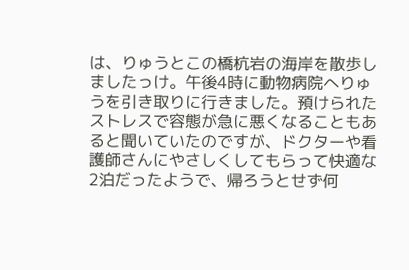は、りゅうとこの橋杭岩の海岸を散歩しましたっけ。午後4時に動物病院へりゅうを引き取りに行きました。預けられたストレスで容態が急に悪くなることもあると聞いていたのですが、ドクターや看護師さんにやさしくしてもらって快適な2泊だったようで、帰ろうとせず何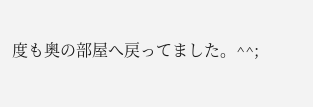度も奥の部屋へ戻ってました。^^;